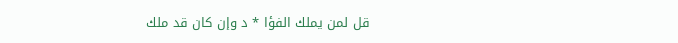قل لمن يملك الفؤا * د وإن كان قد ملك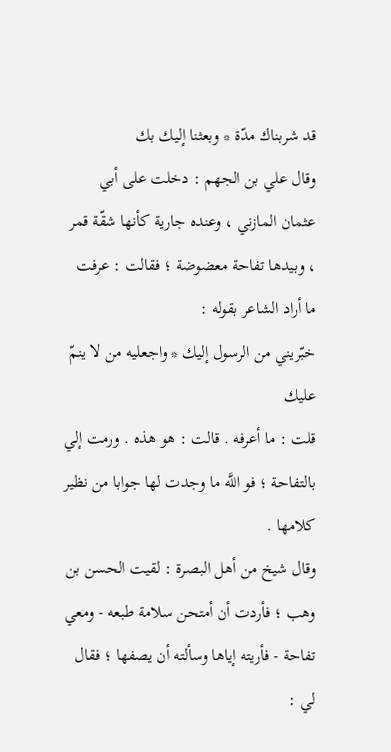قد شربناك مدّة * وبعثنا إليك بك
وقال علي بن الجهم : دخلت على أبي عثمان المازني ، وعنده جارية كأنها شقّة قمر ، وبيدها تفاحة معضوضة ؛ فقالت : عرفت ما أراد الشاعر بقوله :
خبّريني من الرسول إليك * واجعليه من لا ينمّ عليك
قلت : ما أعرفه . قالت : هو هذه . ورمت إلي بالتفاحة ؛ فو اللَّه ما وجدت لها جوابا من نظير كلامها .
وقال شيخ من أهل البصرة : لقيت الحسن بن وهب ؛ فأردت أن أمتحن سلامة طبعه - ومعي تفاحة - فأريته إياها وسألته أن يصفها ؛ فقال لي :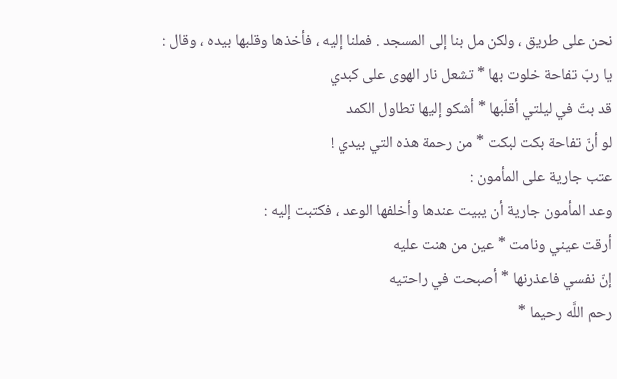نحن على طريق ، ولكن مل بنا إلى المسجد . فملنا إليه ، فأخذها وقلبها بيده ، وقال :
يا ربّ تفاحة خلوت بها * تشعل نار الهوى على كبدي
قد بتّ في ليلتي أقلّبها * أشكو إليها تطاول الكمد
لو أنّ تفاحة بكت لبكت * من رحمة هذه التي بيدي !
عتب جارية على المأمون :
وعد المأمون جارية أن يبيت عندها وأخلفها الوعد ، فكتبت إليه :
أرقت عيني ونامت * عين من هنت عليه
إنّ نفسي فاعذرنها * أصبحت في راحتيه
رحم اللَّه رحيما *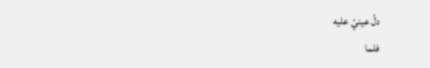دلّ عينيّ عليه
فلما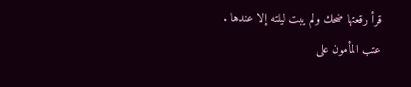قرأ رقعتها ضحك ولم يبت ليلته إلا عندها .
عتب المأمون على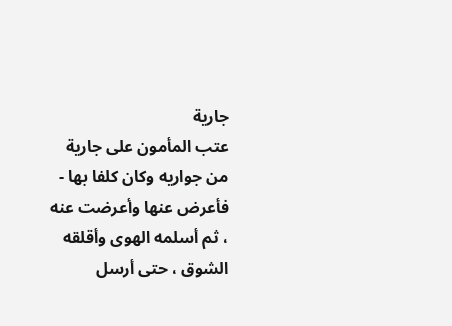جارية
عتب المأمون على جارية من جواريه وكان كلفا بها - فأعرض عنها وأعرضت عنه ، ثم أسلمه الهوى وأقلقه الشوق ، حتى أرسل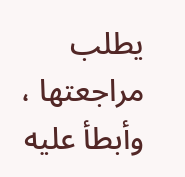يطلب مراجعتها ، وأبطأ عليه